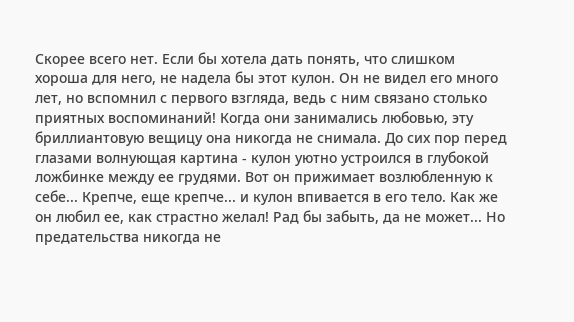Скорее всего нет. Если бы хотела дать понять, что слишком хороша для него, не надела бы этот кулон. Он не видел его много лет, но вспомнил с первого взгляда, ведь с ним связано столько приятных воспоминаний! Когда они занимались любовью, эту бриллиантовую вещицу она никогда не снимала. До сих пор перед глазами волнующая картина - кулон уютно устроился в глубокой ложбинке между ее грудями. Вот он прижимает возлюбленную к себе... Крепче, еще крепче... и кулон впивается в его тело. Как же он любил ее, как страстно желал! Рад бы забыть, да не может... Но предательства никогда не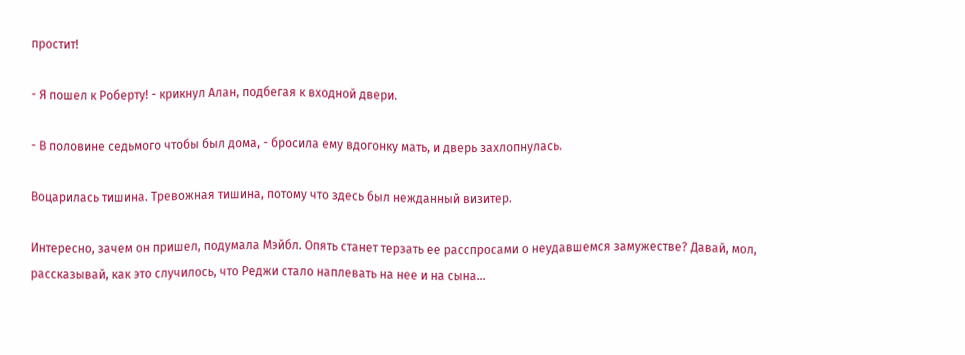простит!

- Я пошел к Роберту! - крикнул Алан, подбегая к входной двери.

- В половине седьмого чтобы был дома, - бросила ему вдогонку мать, и дверь захлопнулась.

Воцарилась тишина. Тревожная тишина, потому что здесь был нежданный визитер.

Интересно, зачем он пришел, подумала Мэйбл. Опять станет терзать ее расспросами о неудавшемся замужестве? Давай, мол, рассказывай, как это случилось, что Реджи стало наплевать на нее и на сына...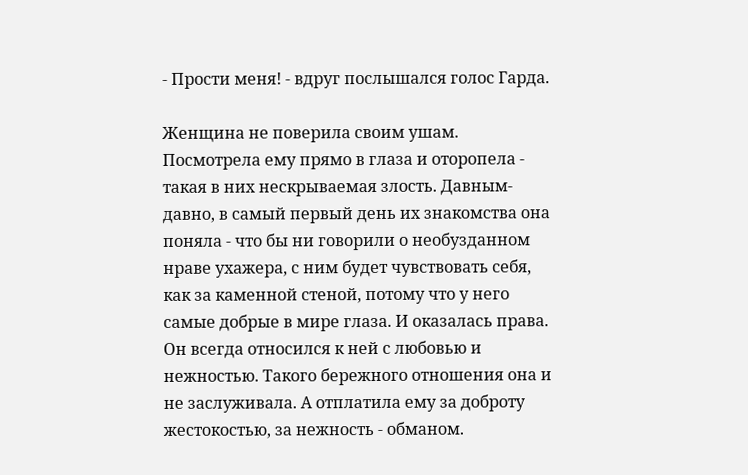- Прости меня! - вдруг послышался голос Гарда.

Женщина не поверила своим ушам. Посмотрела ему прямо в глаза и оторопела - такая в них нескрываемая злость. Давным-давно, в самый первый день их знакомства она поняла - что бы ни говорили о необузданном нраве ухажера, с ним будет чувствовать себя, как за каменной стеной, потому что у него самые добрые в мире глаза. И оказалась права. Он всегда относился к ней с любовью и нежностью. Такого бережного отношения она и не заслуживала. А отплатила ему за доброту жестокостью, за нежность - обманом.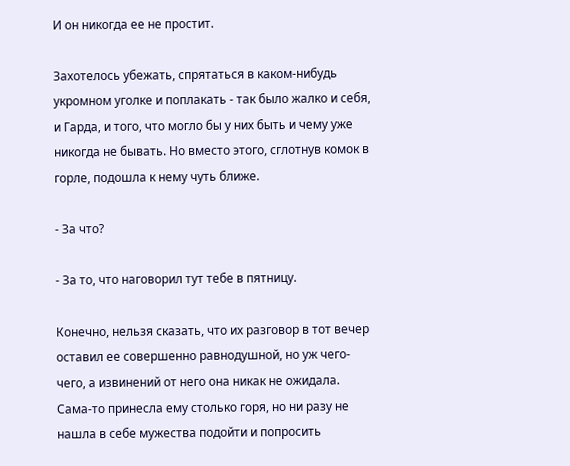И он никогда ее не простит.

Захотелось убежать, спрятаться в каком-нибудь укромном уголке и поплакать - так было жалко и себя, и Гарда, и того, что могло бы у них быть и чему уже никогда не бывать. Но вместо этого, сглотнув комок в горле, подошла к нему чуть ближе.

- За что?

- За то, что наговорил тут тебе в пятницу.

Конечно, нельзя сказать, что их разговор в тот вечер оставил ее совершенно равнодушной, но уж чего-чего, а извинений от него она никак не ожидала. Сама-то принесла ему столько горя, но ни разу не нашла в себе мужества подойти и попросить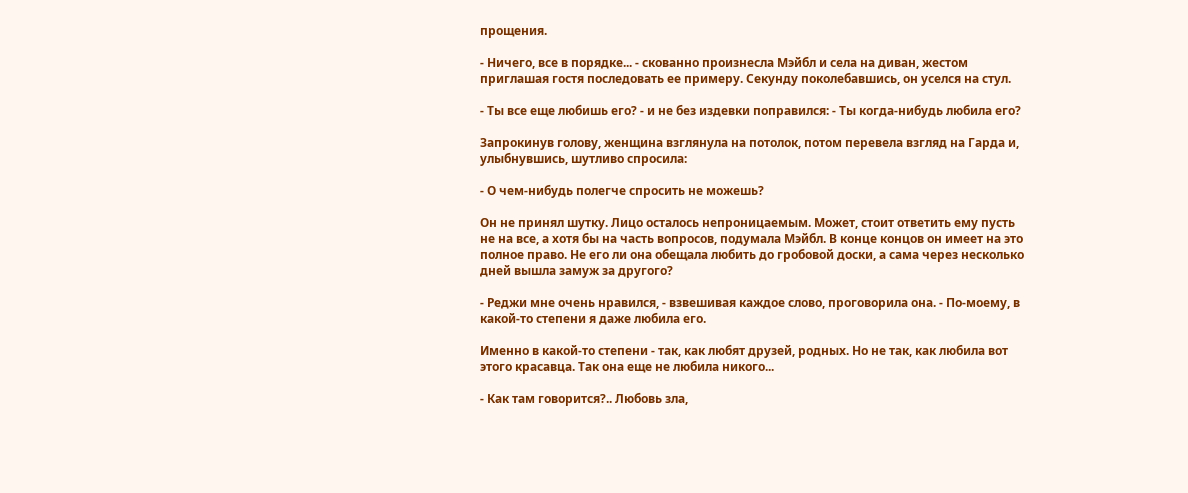прощения.

- Ничего, все в порядке... - скованно произнесла Мэйбл и села на диван, жестом приглашая гостя последовать ее примеру. Секунду поколебавшись, он уселся на стул.

- Ты все еще любишь его? - и не без издевки поправился: - Ты когда-нибудь любила его?

Запрокинув голову, женщина взглянула на потолок, потом перевела взгляд на Гарда и, улыбнувшись, шутливо спросила:

- О чем-нибудь полегче спросить не можешь?

Он не принял шутку. Лицо осталось непроницаемым. Может, стоит ответить ему пусть не на все, а хотя бы на часть вопросов, подумала Мэйбл. В конце концов он имеет на это полное право. Не его ли она обещала любить до гробовой доски, а сама через несколько дней вышла замуж за другого?

- Реджи мне очень нравился, - взвешивая каждое слово, проговорила она. - По-моему, в какой-то степени я даже любила его.

Именно в какой-то степени - так, как любят друзей, родных. Но не так, как любила вот этого красавца. Так она еще не любила никого...

- Как там говорится?.. Любовь зла,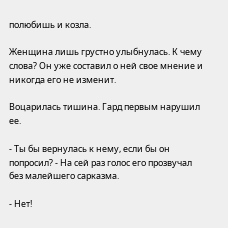полюбишь и козла.

Женщина лишь грустно улыбнулась. К чему слова? Он уже составил о ней свое мнение и никогда его не изменит.

Воцарилась тишина. Гард первым нарушил ее.

- Ты бы вернулась к нему, если бы он попросил? - На сей раз голос его прозвучал без малейшего сарказма.

- Нет!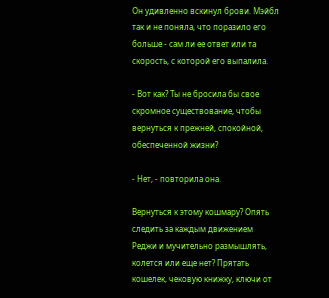Он удивленно вскинул брови. Мэйбл так и не поняла, что поразило его больше - сам ли ее ответ или та скорость, с которой его выпалила.

- Вот как? Ты не бросила бы свое скромное существование, чтобы вернуться к прежней, спокойной, обеспеченной жизни?

- Нет, - повторила она.

Вернуться к этому кошмару? Опять следить за каждым движением Реджи и мучительно размышлять, колется или еще нет? Прятать кошелек, чековую книжку, ключи от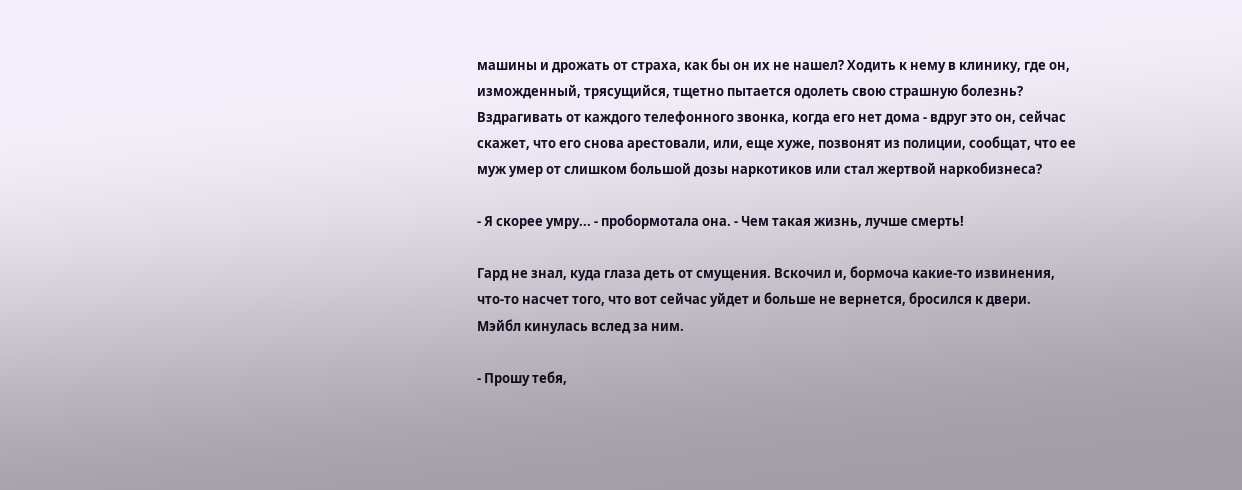машины и дрожать от страха, как бы он их не нашел? Ходить к нему в клинику, где он, изможденный, трясущийся, тщетно пытается одолеть свою страшную болезнь? Вздрагивать от каждого телефонного звонка, когда его нет дома - вдруг это он, сейчас скажет, что его снова арестовали, или, еще хуже, позвонят из полиции, сообщат, что ее муж умер от слишком большой дозы наркотиков или стал жертвой наркобизнеса?

- Я скорее умру... - пробормотала она. - Чем такая жизнь, лучше смерть!

Гард не знал, куда глаза деть от смущения. Вскочил и, бормоча какие-то извинения, что-то насчет того, что вот сейчас уйдет и больше не вернется, бросился к двери. Мэйбл кинулась вслед за ним.

- Прошу тебя,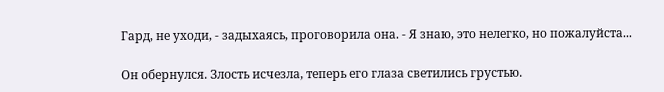Гард, не уходи, - задыхаясь, проговорила она. - Я знаю, это нелегко, но пожалуйста...

Он обернулся. Злость исчезла, теперь его глаза светились грустью.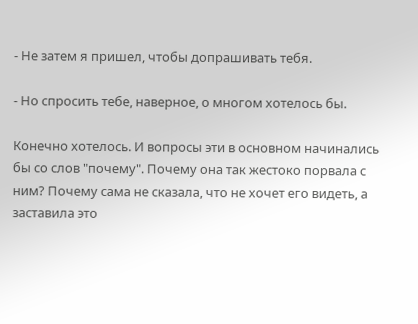- Не затем я пришел, чтобы допрашивать тебя.

- Но спросить тебе, наверное, о многом хотелось бы.

Конечно хотелось. И вопросы эти в основном начинались бы со слов "почему". Почему она так жестоко порвала с ним? Почему сама не сказала, что не хочет его видеть, а заставила это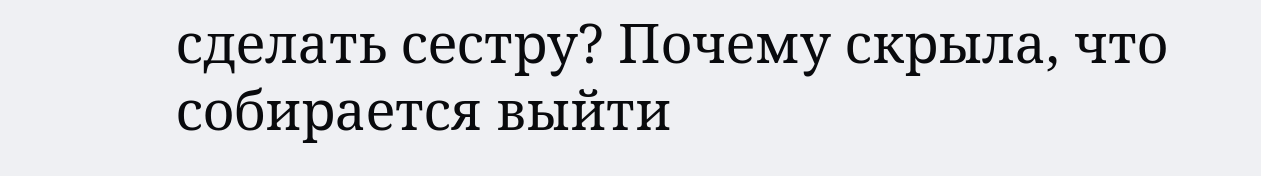сделать сестру? Почему скрыла, что собирается выйти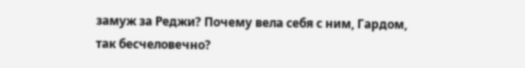замуж за Реджи? Почему вела себя с ним, Гардом, так бесчеловечно?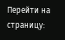Перейти на страницу: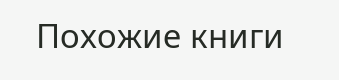Похожие книги